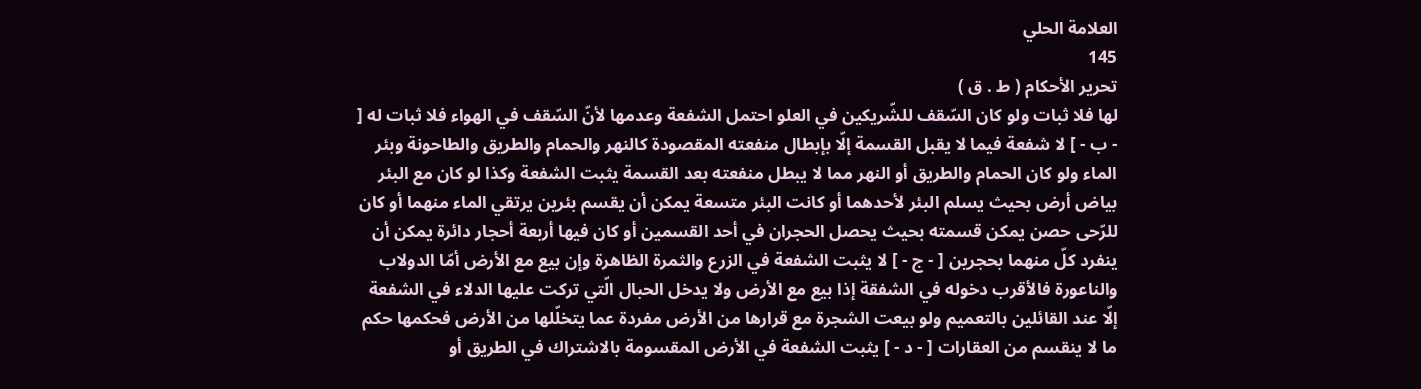العلامة الحلي
145
تحرير الأحكام ( ط . ق )
لها فلا ثبات ولو كان السّقف للشّريكين في العلو احتمل الشفعة وعدمها لأنّ السّقف في الهواء فلا ثبات له [ - ب - ] لا شفعة فيما لا يقبل القسمة إلّا بإبطال منفعته المقصودة كالنهر والحمام والطريق والطاحونة وبئر الماء ولو كان الحمام والطريق أو النهر مما لا يبطل منفعته بعد القسمة يثبت الشفعة وكذا لو كان مع البئر بياض أرض بحيث يسلم البئر لأحدهما أو كانت البئر متسعة يمكن أن يقسم بئرين يرتقي الماء منهما أو كان للرّحى حصن يمكن قسمته بحيث يحصل الحجران في أحد القسمين أو كان فيها أربعة أحجار دائرة يمكن أن ينفرد كلّ منهما بحجرين [ - ج - ] لا يثبت الشفعة في الزرع والثمرة الظاهرة وإن بيع مع الأرض أمّا الدولاب والناعورة فالأقرب دخوله في الشفقة إذا بيع مع الأرض ولا يدخل الحبال الّتي تركت عليها الدلاء في الشفعة إلّا عند القائلين بالتعميم ولو بيعت الشجرة مع قرارها من الأرض مفردة عما يتخلّلها من الأرض فحكمها حكم ما لا ينقسم من العقارات [ - د - ] يثبت الشفعة في الأرض المقسومة بالاشتراك في الطريق أو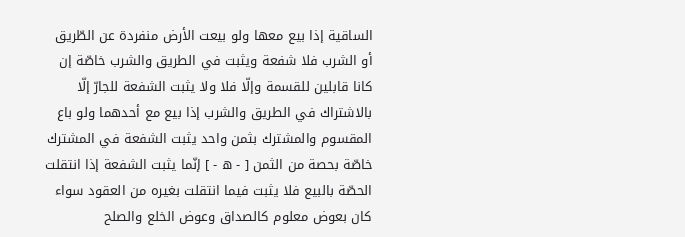الساقية إذا بيع معها ولو بيعت الأرض منفردة عن الطّريق أو الشرب فلا شفعة ويثبت في الطريق والشرب خاصّة إن كانا قابلين للقسمة وإلّا فلا ولا يثبت الشفعة للجارّ إلّا بالاشتراك في الطريق والشرب إذا بيع مع أحدهما ولو باع المقسوم والمشترك بثمن واحد يثبت الشفعة في المشترك خاصّة بحصة من الثمن [ - ه - ] إنّما يثبت الشفعة إذا انتقلت الحصّة بالبيع فلا يثبت فيما انتقلت بغيره من العقود سواء كان بعوض معلوم كالصداق وعوض الخلع والصلح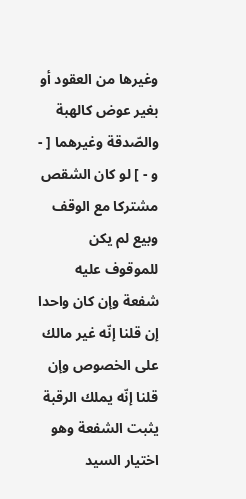وغيرها من العقود أو بغير عوض كالهبة والصّدقة وغيرهما [ - و - ] لو كان الشقص مشتركا مع الوقف وبيع لم يكن للموقوف عليه شفعة وإن كان واحدا إن قلنا إنّه غير مالك على الخصوص وإن قلنا إنّه يملك الرقبة يثبت الشفعة وهو اختيار السيد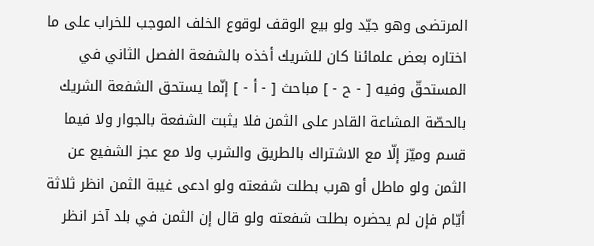المرتضى وهو جيّد ولو بيع الوقف لوقوع الخلف الموجب للخراب على ما اختاره بعض علمائنا كان للشريك أخذه بالشفعة الفصل الثاني في المستحقّ وفيه [ - ح - ] مباحث [ - أ - ] إنّما يستحق الشفعة الشريك بالحصّة المشاعة القادر على الثمن فلا يثبت الشفعة بالجوار ولا فيما قسم وميّز إلّا مع الاشتراك بالطريق والشرب ولا مع عجز الشفيع عن الثمن ولو ماطل أو هرب بطلت شفعته ولو ادعى غيبة الثمن انظر ثلاثة أيّام فإن لم يحضره بطلت شفعته ولو قال إن الثمن في بلد آخر انظر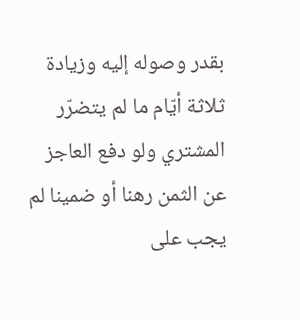بقدر وصوله إليه وزيادة ثلاثة أيّام ما لم يتضرّر المشتري ولو دفع العاجز عن الثمن رهنا أو ضمينا لم يجب على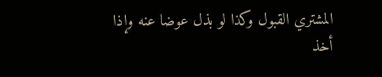المشتري القبول وكذا لو بذل عوضا عنه وإذا أخذ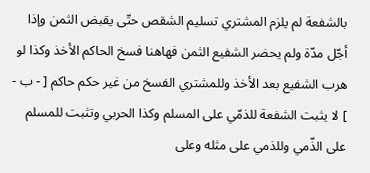بالشفعة لم يلزم المشتري تسليم الشقص حتّى يقبض الثمن وإذا أجّل مدّة ولم يحضر الشفيع الثمن فهاهنا فسخ الحاكم الأخذ وكذا لو هرب الشفيع بعد الأخذ وللمشتري الفسخ من غير حكم حاكم [ - ب - ] لا يثبت الشفعة للذمّي على المسلم وكذا الحربي وتثبت للمسلم على الذّمي وللذمي على مثله وعلى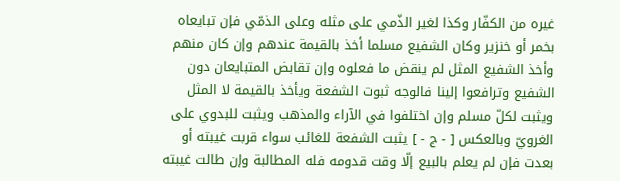غيره من الكفّار وكذا لغير الذّمي على مثله وعلى الذمّي فإن تبايعاه بخمر أو خنزير وكان الشفيع مسلما أخذ بالقيمة عندهم وإن كان منهم وأخذ الشفيع المثل لم ينقض ما فعلوه وإن تقابض المتبايعان دون الشفيع وترافعوا إلينا فالوجه ثبوت الشفعة ويأخذ بالقيمة لا المثل ويثبت لكلّ مسلم وإن اختلفوا في الآراء والمذهب ويثبت للبدوي على الغرويّ وبالعكس [ - ج - ] يثبت الشفعة للغائب سواء قربت غيبته أو بعدت فإن لم يعلم بالبيع إلّا وقت قدومه فله المطالبة وإن طالت غيبته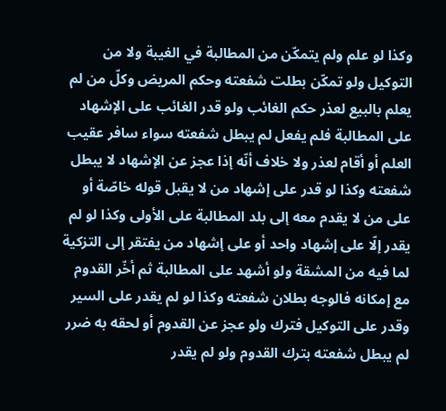وكذا لو علم ولم يتمكّن من المطالبة في الغيبة ولا من التوكيل ولو تمكّن بطلت شفعته وحكم المريض وكلّ من لم يعلم بالبيع لعذر حكم الغائب ولو قدر الغائب على الإشهاد على المطالبة فلم يفعل لم يبطل شفعته سواء سافر عقيب العلم أو أقام لعذر ولا خلاف أنّه إذا عجز عن الإشهاد لا يبطل شفعته وكذا لو قدر على إشهاد من لا يقبل قوله خاصّة أو على من لا يقدم معه إلى بلد المطالبة على الأولى وكذا لو لم يقدر إلّا على إشهاد واحد أو على إشهاد من يفتقر إلى التزكية لما فيه من المشقة ولو أشهد على المطالبة ثم أخّر القدوم مع إمكانه فالوجه بطلان شفعته وكذا لو لم يقدر على السير وقدر على التوكيل فترك ولو عجز عن القدوم أو لحقه به ضرر لم يبطل شفعته بترك القدوم ولو لم يقدر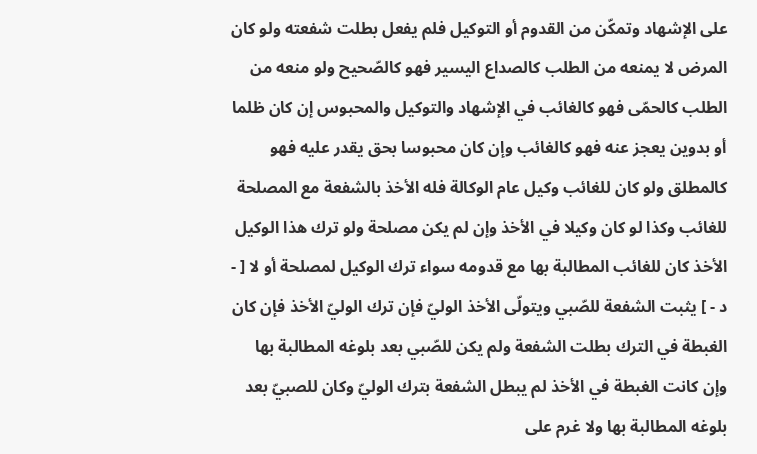على الإشهاد وتمكّن من القدوم أو التوكيل فلم يفعل بطلت شفعته ولو كان المرض لا يمنعه من الطلب كالصداع اليسير فهو كالصّحيح ولو منعه من الطلب كالحمّى فهو كالغائب في الإشهاد والتوكيل والمحبوس إن كان ظلما أو بدوين يعجز عنه فهو كالغائب وإن كان محبوسا بحق يقدر عليه فهو كالمطلق ولو كان للغائب وكيل عام الوكالة فله الأخذ بالشفعة مع المصلحة للغائب وكذا لو كان وكيلا في الأخذ وإن لم يكن مصلحة ولو ترك هذا الوكيل الأخذ كان للغائب المطالبة بها مع قدومه سواء ترك الوكيل لمصلحة أو لا [ - د - ] يثبت الشفعة للصّبي ويتولّى الأخذ الوليّ فإن ترك الوليّ الأخذ فإن كان الغبطة في الترك بطلت الشفعة ولم يكن للصّبي بعد بلوغه المطالبة بها وإن كانت الغبطة في الأخذ لم يبطل الشفعة بترك الوليّ وكان للصبيّ بعد بلوغه المطالبة بها ولا غرم على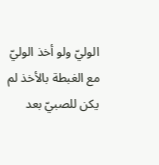الوليّ ولو أخذ الوليّ مع الغبطة بالأخذ لم يكن للصبيّ بعد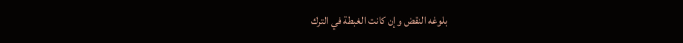بلوغه النقض وإن كانت الغبطة في الترك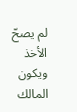لم يصحّ الأخذ ويكون المالك